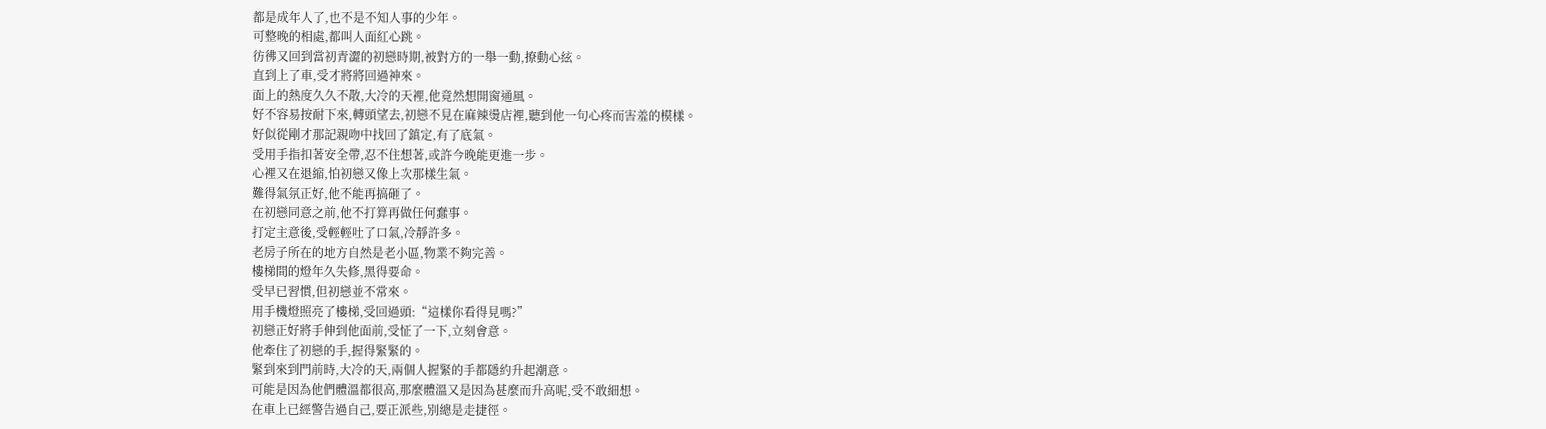都是成年人了,也不是不知人事的少年。
可整晚的相處,都叫人面紅心跳。
彷彿又回到當初青澀的初戀時期,被對方的一舉一動,撩動心絃。
直到上了車,受才將將回過神來。
面上的熱度久久不散,大冷的天裡,他竟然想開窗通風。
好不容易按耐下來,轉頭望去,初戀不見在麻辣燙店裡,聽到他一句心疼而害羞的模樣。
好似從剛才那記親吻中找回了鎮定,有了底氣。
受用手指扣著安全帶,忍不住想著,或許今晚能更進一步。
心裡又在退縮,怕初戀又像上次那樣生氣。
難得氣氛正好,他不能再搞砸了。
在初戀同意之前,他不打算再做任何蠢事。
打定主意後,受輕輕吐了口氣,冷靜許多。
老房子所在的地方自然是老小區,物業不夠完善。
樓梯間的燈年久失修,黑得要命。
受早已習慣,但初戀並不常來。
用手機燈照亮了樓梯,受回過頭:“這樣你看得見嗎?”
初戀正好將手伸到他面前,受怔了一下,立刻會意。
他牽住了初戀的手,握得緊緊的。
緊到來到門前時,大冷的天,兩個人握緊的手都隱約升起潮意。
可能是因為他們體溫都很高,那麼體溫又是因為甚麼而升高呢,受不敢細想。
在車上已經警告過自己,要正派些,別總是走捷徑。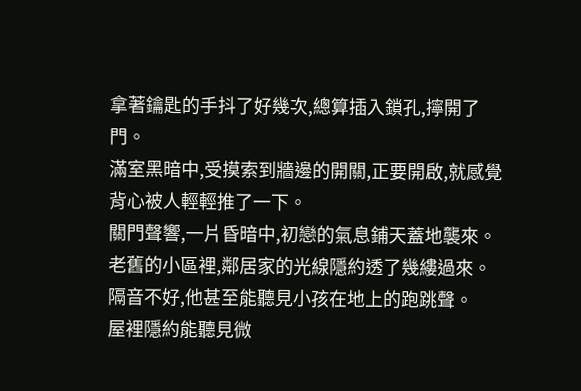拿著鑰匙的手抖了好幾次,總算插入鎖孔,擰開了門。
滿室黑暗中,受摸索到牆邊的開關,正要開啟,就感覺背心被人輕輕推了一下。
關門聲響,一片昏暗中,初戀的氣息鋪天蓋地襲來。
老舊的小區裡,鄰居家的光線隱約透了幾縷過來。
隔音不好,他甚至能聽見小孩在地上的跑跳聲。
屋裡隱約能聽見微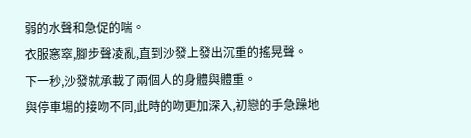弱的水聲和急促的喘。
衣服窸窣,腳步聲凌亂,直到沙發上發出沉重的搖晃聲。
下一秒,沙發就承載了兩個人的身體與體重。
與停車場的接吻不同,此時的吻更加深入,初戀的手急躁地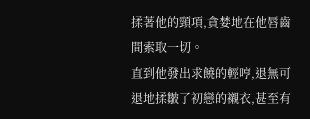揉著他的頸項,貪婪地在他唇齒間索取一切。
直到他發出求饒的輕哼,退無可退地揉皺了初戀的襯衣,甚至有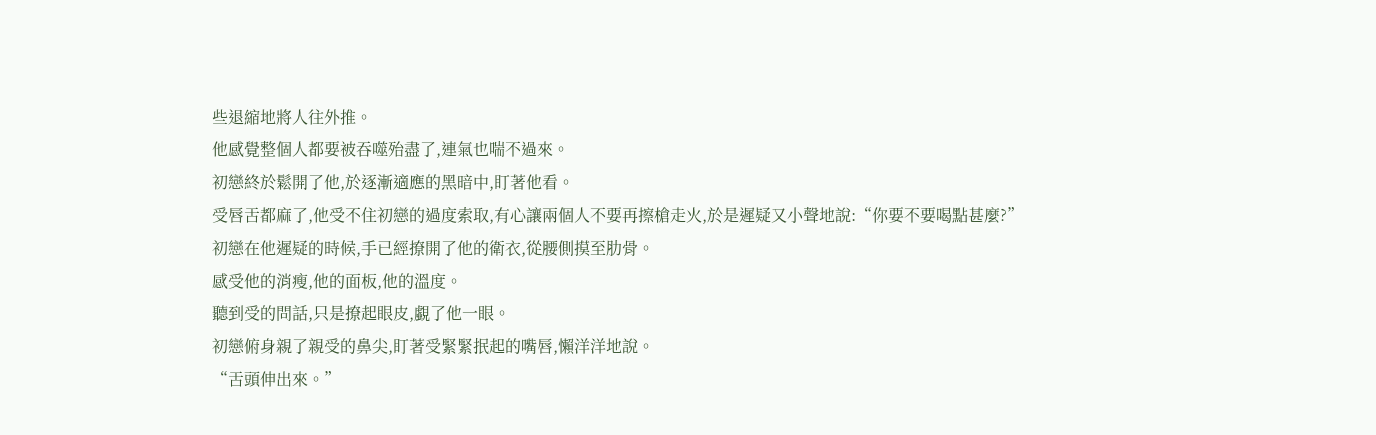些退縮地將人往外推。
他感覺整個人都要被吞噬殆盡了,連氣也喘不過來。
初戀終於鬆開了他,於逐漸適應的黑暗中,盯著他看。
受唇舌都麻了,他受不住初戀的過度索取,有心讓兩個人不要再擦槍走火,於是遲疑又小聲地說:“你要不要喝點甚麼?”
初戀在他遲疑的時候,手已經撩開了他的衛衣,從腰側摸至肋骨。
感受他的消瘦,他的面板,他的溫度。
聽到受的問話,只是撩起眼皮,覷了他一眼。
初戀俯身親了親受的鼻尖,盯著受緊緊抿起的嘴唇,懶洋洋地說。
“舌頭伸出來。”